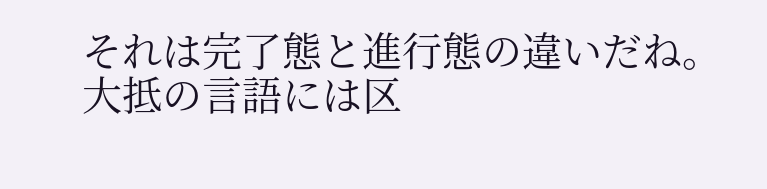それは完了態と進行態の違いだね。
大抵の言語には区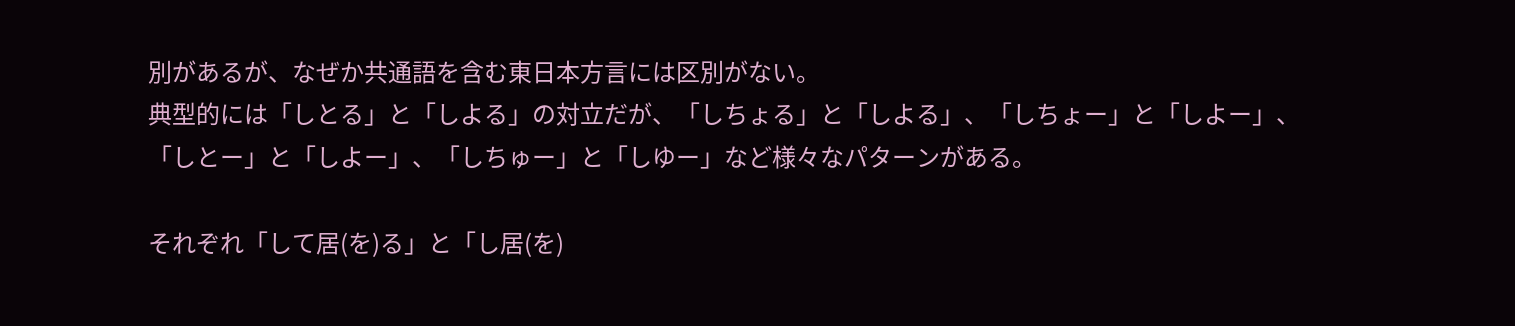別があるが、なぜか共通語を含む東日本方言には区別がない。
典型的には「しとる」と「しよる」の対立だが、「しちょる」と「しよる」、「しちょー」と「しよー」、
「しとー」と「しよー」、「しちゅー」と「しゆー」など様々なパターンがある。

それぞれ「して居(を)る」と「し居(を)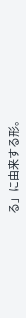る」に由来する形。